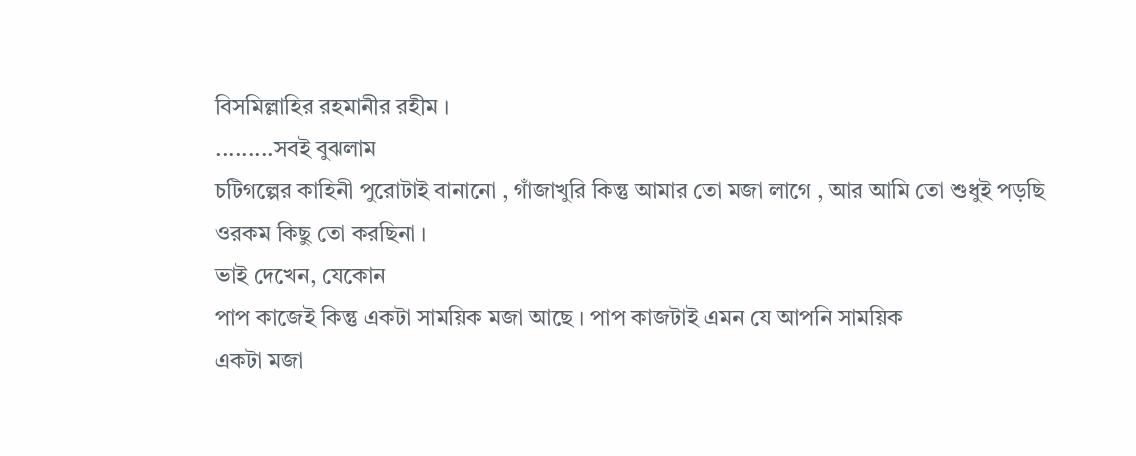বিসমিল্লাহির রহমানীর রহীম ।
.........সবই বুঝলাম
চটিগল্পের কাহিনী পুরোটাই বানানো , গাঁজাখুরি কিন্তু আমার তো মজা লাগে , আর আমি তো শুধুই পড়ছি ওরকম কিছু তো করছিনা ।
ভাই দেখেন, যেকোন
পাপ কাজেই কিন্তু একটা সাময়িক মজা আছে । পাপ কাজটাই এমন যে আপনি সাময়িক
একটা মজা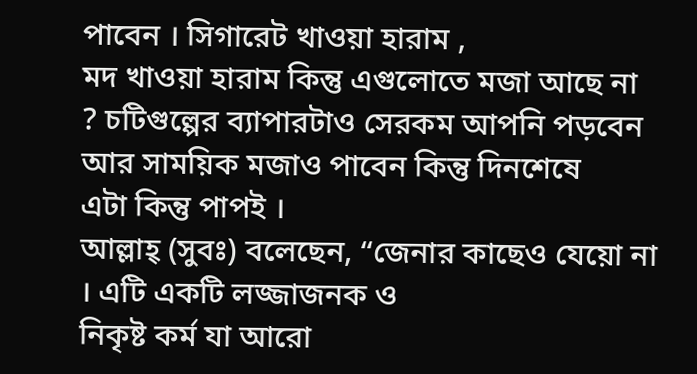পাবেন । সিগারেট খাওয়া হারাম ,
মদ খাওয়া হারাম কিন্তু এগুলোতে মজা আছে না
? চটিগুল্পের ব্যাপারটাও সেরকম আপনি পড়বেন আর সাময়িক মজাও পাবেন কিন্তু দিনশেষে
এটা কিন্তু পাপই ।
আল্লাহ্ (সুবঃ) বলেছেন, “জেনার কাছেও যেয়ো না । এটি একটি লজ্জাজনক ও
নিকৃষ্ট কর্ম যা আরো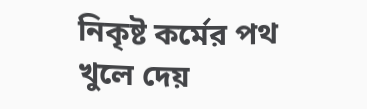নিকৃষ্ট কর্মের পথ
খুলে দেয়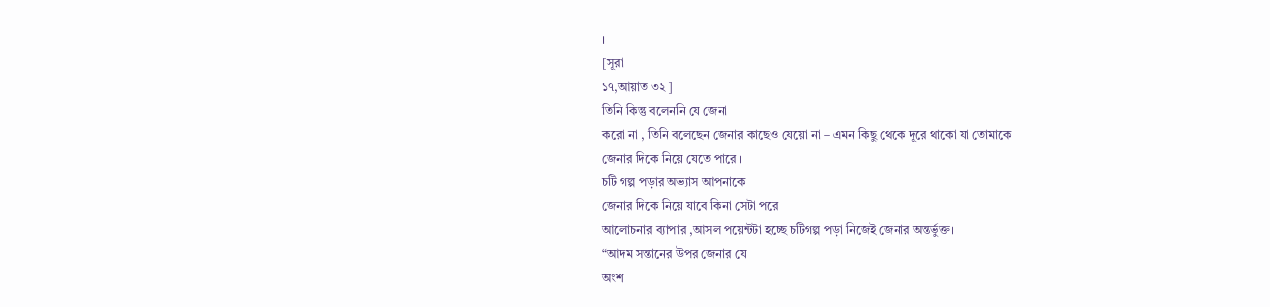।
[সূরা
১৭,আয়াত ৩২ ]
তিনি কিন্তু বলেননি যে জেনা
করো না , তিনি বলেছেন জেনার কাছেও যেয়ো না – এমন কিছু থেকে দূরে থাকো যা তোমাকে
জেনার দিকে নিয়ে যেতে পারে ।
চটি গল্প পড়ার অভ্যাস আপনাকে
জেনার দিকে নিয়ে যাবে কিনা সেটা পরে
আলোচনার ব্যাপার ,আসল পয়েন্টটা হচ্ছে চটিগল্প পড়া নিজেই জেনার অন্তর্ভুক্ত।
“আদম সন্তানের উপর জেনার যে
অংশ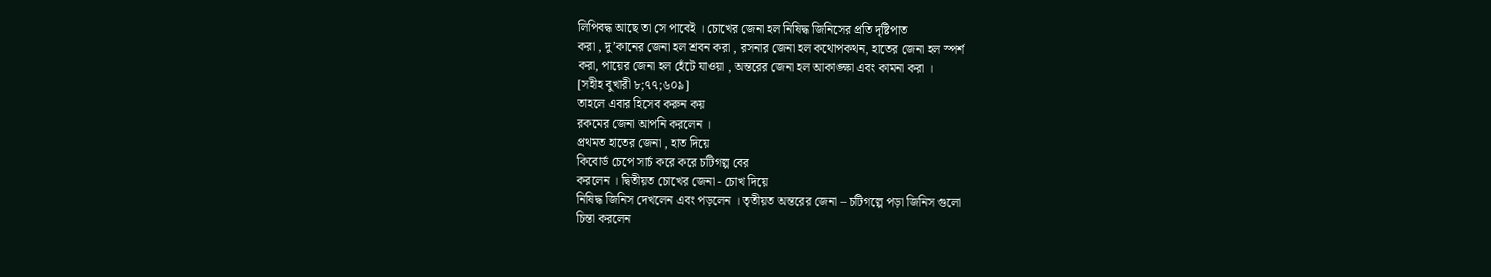লিপিবদ্ধ আছে তা সে পাবেই । চোখের জেনা হল নিষিদ্ধ জিনিসের প্রতি দৃষ্টিপাত
করা , দু’কানের জেনা হল শ্রবন করা , রসনার জেনা হল কথোপকথন, হাতের জেনা হল স্পর্শ
করা, পায়ের জেনা হল হেঁটে যাওয়া , অন্তরের জেনা হল আকাঙ্ক্ষা এবং কামনা করা ।
[সহীহ বুখারী ৮;৭৭;৬০৯]
তাহলে এবার হিসেব করুন কয়
রকমের জেনা আপনি করলেন ।
প্রথমত হাতের জেনা , হাত দিয়ে
কিবোর্ড চেপে সার্চ করে করে চটিগল্প বের
করলেন । দ্বিতীয়ত চোখের জেনা - চোখ দিয়ে
নিষিদ্ধ জিনিস দেখলেন এবং পড়লেন । তৃতীয়ত অন্তরের জেনা – চটিগল্পে পড়া জিনিস গুলো
চিন্তা করলেন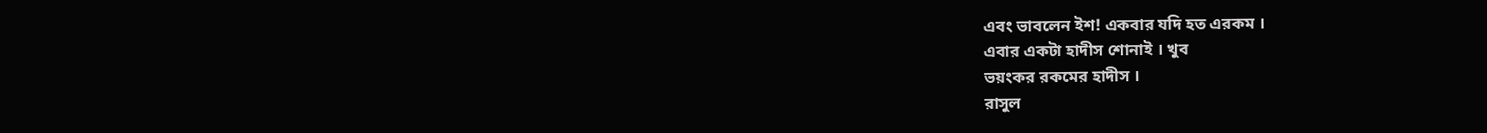এবং ভাবলেন ইশ! একবার যদি হত এরকম ।
এবার একটা হাদীস শোনাই । খুব
ভয়ংকর রকমের হাদীস ।
রাসুল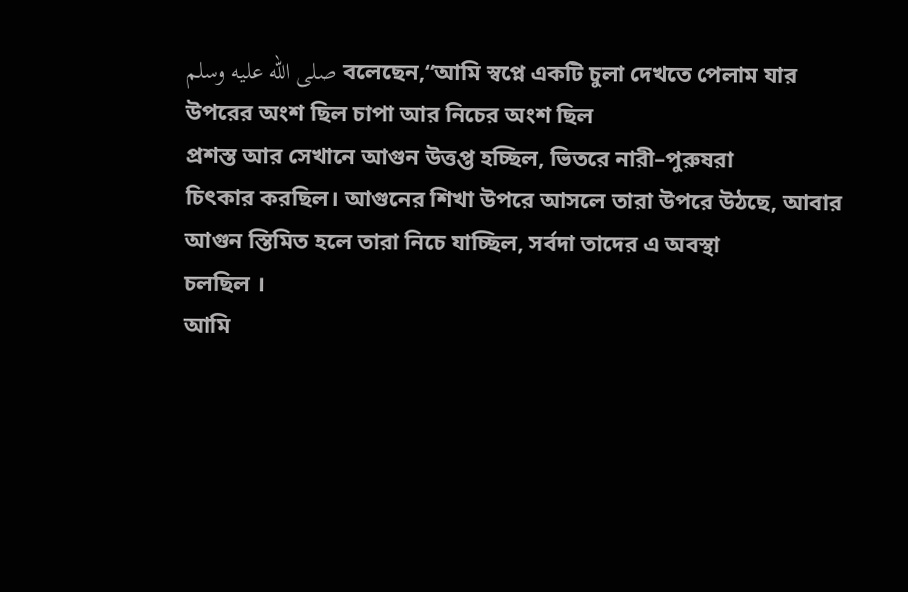صلى الله عليه وسلم বলেছেন,“আমি স্বপ্নে একটি চুলা দেখতে পেলাম যার উপরের অংশ ছিল চাপা আর নিচের অংশ ছিল
প্রশস্ত আর সেখানে আগুন উত্তপ্ত হচ্ছিল, ভিতরে নারী–পুরুষরা
চিৎকার করছিল। আগুনের শিখা উপরে আসলে তারা উপরে উঠছে, আবার
আগুন স্তিমিত হলে তারা নিচে যাচ্ছিল, সর্বদা তাদের এ অবস্থা
চলছিল ।
আমি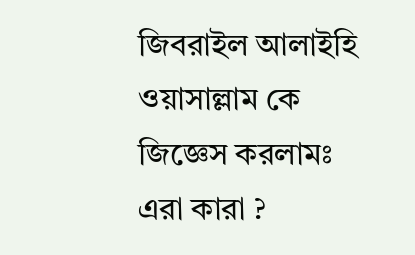জিবরাইল আলাইহি
ওয়াসাল্লাম কে জিজ্ঞেস করলামঃ এরা কারা ?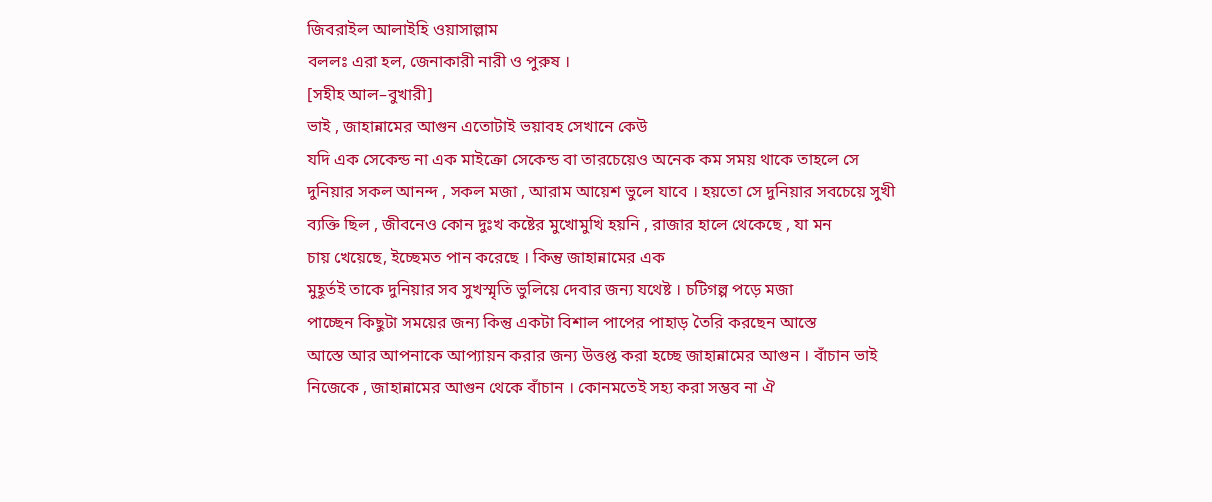জিবরাইল আলাইহি ওয়াসাল্লাম
বললঃ এরা হল, জেনাকারী নারী ও পুরুষ ।
[সহীহ আল–বুখারী]
ভাই , জাহান্নামের আগুন এতোটাই ভয়াবহ সেখানে কেউ
যদি এক সেকেন্ড না এক মাইক্রো সেকেন্ড বা তারচেয়েও অনেক কম সময় থাকে তাহলে সে
দুনিয়ার সকল আনন্দ , সকল মজা , আরাম আয়েশ ভুলে যাবে । হয়তো সে দুনিয়ার সবচেয়ে সুখী
ব্যক্তি ছিল , জীবনেও কোন দুঃখ কষ্টের মুখোমুখি হয়নি , রাজার হালে থেকেছে , যা মন
চায় খেয়েছে, ইচ্ছেমত পান করেছে । কিন্তু জাহান্নামের এক
মুহূর্তই তাকে দুনিয়ার সব সুখস্মৃতি ভুলিয়ে দেবার জন্য যথেষ্ট । চটিগল্প পড়ে মজা
পাচ্ছেন কিছুটা সময়ের জন্য কিন্তু একটা বিশাল পাপের পাহাড় তৈরি করছেন আস্তে
আস্তে আর আপনাকে আপ্যায়ন করার জন্য উত্তপ্ত করা হচ্ছে জাহান্নামের আগুন । বাঁচান ভাই
নিজেকে , জাহান্নামের আগুন থেকে বাঁচান । কোনমতেই সহ্য করা সম্ভব না ঐ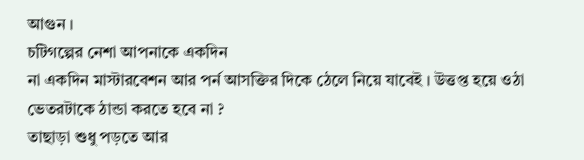আগুন ।
চটিগল্পের নেশা আপনাকে একদিন
না একদিন মাস্টারবেশন আর পর্ন আসক্তির দিকে ঠেলে নিয়ে যাবেই । উত্তপ্ত হয়ে ওঠা ভেতরটাকে ঠান্ডা করতে হবে না ?
তাছাড়া শুধু পড়তে আর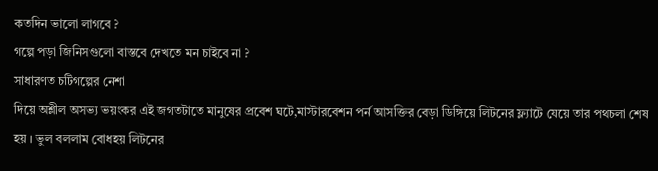কতদিন ভালো লাগবে ?
গল্পে পড়া জিনিসগুলো বাস্তবে দেখতে মন চাইবে না ?
সাধারণত চটিগল্পের নেশা
দিয়ে অশ্লীল অসভ্য ভয়ংকর এই জগতটাতে মানুষের প্রবেশ ঘটে,মাস্টারবেশন পর্ন আসক্তির বেড়া ডিঙ্গিয়ে লিটনের ফ্ল্যাটে যেয়ে তার পথচলা শেষ হয় । ভুল বললাম বোধহয় লিটনের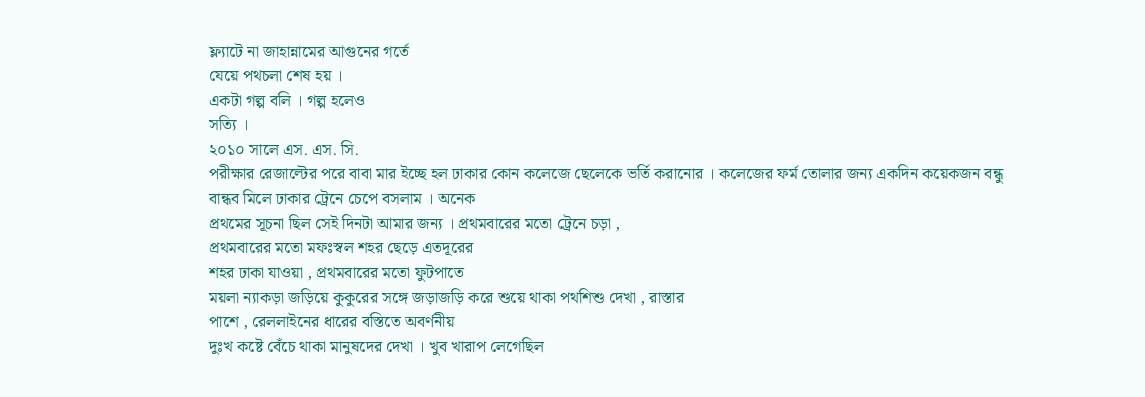ফ্ল্যাটে না জাহান্নামের আগুনের গর্তে
যেয়ে পথচলা শেষ হয় ।
একটা গল্প বলি । গল্প হলেও
সত্যি ।
২০১০ সালে এস. এস. সি.
পরীক্ষার রেজাল্টের পরে বাবা মার ইচ্ছে হল ঢাকার কোন কলেজে ছেলেকে ভর্তি করানোর । কলেজের ফর্ম তোলার জন্য একদিন কয়েকজন বন্ধু
বান্ধব মিলে ঢাকার ট্রেনে চেপে বসলাম । অনেক
প্রথমের সূচনা ছিল সেই দিনটা আমার জন্য । প্রথমবারের মতো ট্রেনে চড়া ,
প্রথমবারের মতো মফঃস্বল শহর ছেড়ে এতদূরের
শহর ঢাকা যাওয়া , প্রথমবারের মতো ফুটপাতে
ময়লা ন্যাকড়া জড়িয়ে কুকুরের সঙ্গে জড়াজড়ি করে শুয়ে থাকা পথশিশু দেখা , রাস্তার
পাশে , রেললাইনের ধারের বস্তিতে অবর্ণনীয়
দুঃখ কষ্টে বেঁচে থাকা মানুষদের দেখা । খুব খারাপ লেগেছিল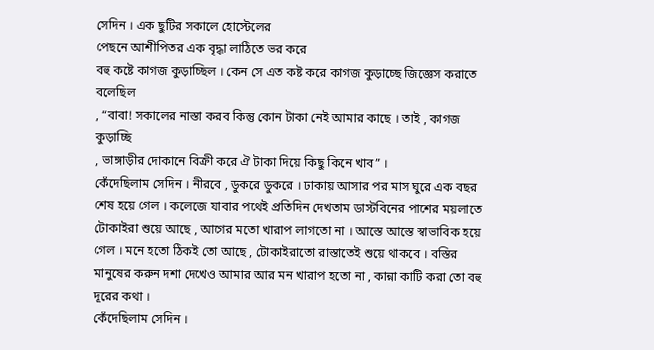সেদিন । এক ছুটির সকালে হোস্টেলের
পেছনে আশীপিতর এক বৃদ্ধা লাঠিতে ভর করে
বহু কষ্টে কাগজ কুড়াচ্ছিল । কেন সে এত কষ্ট করে কাগজ কুড়াচ্ছে জিজ্ঞেস করাতে বলেছিল
, “বাবা! সকালের নাস্তা করব কিন্তু কোন টাকা নেই আমার কাছে । তাই , কাগজ কুড়াচ্ছি
, ভাঙ্গাড়ীর দোকানে বিক্রী করে ঐ টাকা দিয়ে কিছু কিনে খাব” ।
কেঁদেছিলাম সেদিন । নীরবে , ডুকরে ডুকরে । ঢাকায় আসার পর মাস ঘুরে এক বছর শেষ হয়ে গেল । কলেজে যাবার পথেই প্রতিদিন দেখতাম ডাস্টবিনের পাশের ময়লাতে টোকাইরা শুয়ে আছে , আগের মতো খারাপ লাগতো না । আস্তে আস্তে স্বাভাবিক হয়ে গেল । মনে হতো ঠিকই তো আছে , টোকাইরাতো রাস্তাতেই শুয়ে থাকবে । বস্তির মানুষের করুন দশা দেখেও আমার আর মন খারাপ হতো না , কান্না কাটি করা তো বহু দূরের কথা ।
কেঁদেছিলাম সেদিন ।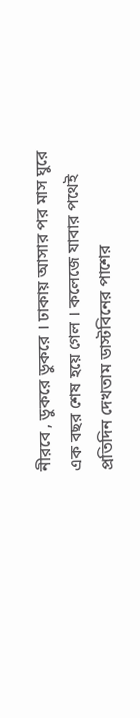নীরবে , ডুকরে ডুকরে । ঢাকায় আসার পর মাস ঘুরে এক বছর শেষ হয়ে গেল । কলেজে যাবার পথেই প্রতিদিন দেখতাম ডাস্টবিনের পাশের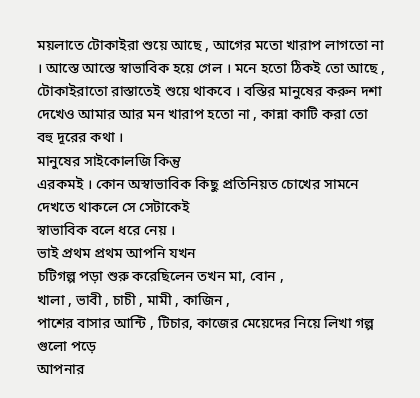ময়লাতে টোকাইরা শুয়ে আছে , আগের মতো খারাপ লাগতো না । আস্তে আস্তে স্বাভাবিক হয়ে গেল । মনে হতো ঠিকই তো আছে , টোকাইরাতো রাস্তাতেই শুয়ে থাকবে । বস্তির মানুষের করুন দশা দেখেও আমার আর মন খারাপ হতো না , কান্না কাটি করা তো বহু দূরের কথা ।
মানুষের সাইকোলজি কিন্তু
এরকমই । কোন অস্বাভাবিক কিছু প্রতিনিয়ত চোখের সামনে দেখতে থাকলে সে সেটাকেই
স্বাভাবিক বলে ধরে নেয় ।
ভাই প্রথম প্রথম আপনি যখন
চটিগল্প পড়া শুরু করেছিলেন তখন মা, বোন ,
খালা , ভাবী , চাচী , মামী , কাজিন ,
পাশের বাসার আন্টি , টিচার, কাজের মেয়েদের নিয়ে লিখা গল্প গুলো পড়ে
আপনার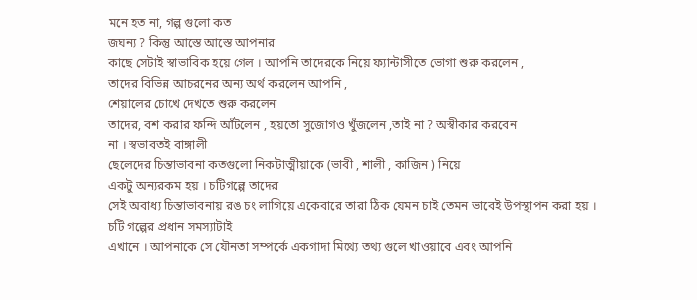মনে হত না, গল্প গুলো কত
জঘন্য ? কিন্তু আস্তে আস্তে আপনার
কাছে সেটাই স্বাভাবিক হয়ে গেল । আপনি তাদেরকে নিয়ে ফ্যান্টাসীতে ভোগা শুরু করলেন ,
তাদের বিভিন্ন আচরনের অন্য অর্থ করলেন আপনি ,
শেয়ালের চোখে দেখতে শুরু করলেন
তাদের, বশ করার ফন্দি আঁটলেন , হয়তো সুজোগও খুঁজলেন ,তাই না ? অস্বীকার করবেন
না । স্বভাবতই বাঙ্গালী
ছেলেদের চিন্তাভাবনা কতগুলো নিকটাত্মীয়াকে (ভাবী , শালী , কাজিন ) নিয়ে
একটু অন্যরকম হয় । চটিগল্পে তাদের
সেই অবাধ্য চিন্তাভাবনায় রঙ চং লাগিয়ে একেবারে তারা ঠিক যেমন চাই তেমন ভাবেই উপস্থাপন করা হয় ।
চটি গল্পের প্রধান সমস্যাটাই
এখানে । আপনাকে সে যৌনতা সম্পর্কে একগাদা মিথ্যে তথ্য গুলে খাওয়াবে এবং আপনি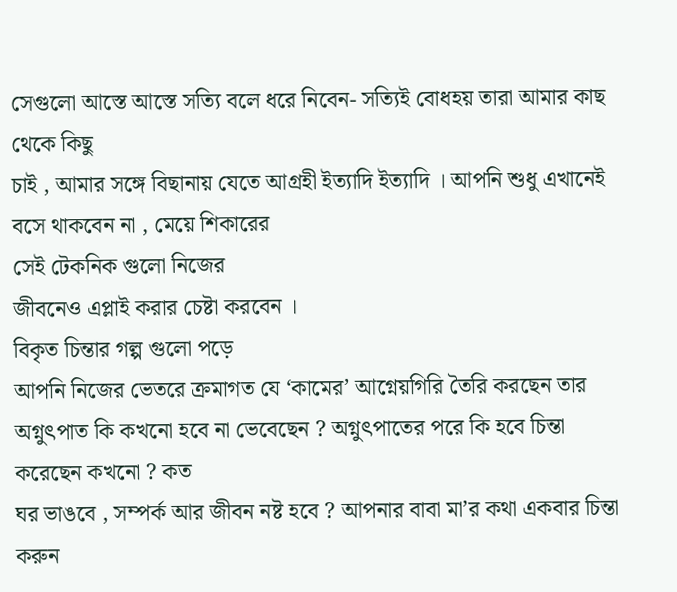সেগুলো আস্তে আস্তে সত্যি বলে ধরে নিবেন- সত্যিই বোধহয় তারা আমার কাছ থেকে কিছু
চাই , আমার সঙ্গে বিছানায় যেতে আগ্রহী ইত্যাদি ইত্যাদি । আপনি শুধু এখানেই বসে থাকবেন না , মেয়ে শিকারের
সেই টেকনিক গুলো নিজের
জীবনেও এপ্লাই করার চেষ্টা করবেন ।
বিকৃত চিন্তার গল্প গুলো পড়ে
আপনি নিজের ভেতরে ক্রমাগত যে ‘কামের’ আগ্নেয়গিরি তৈরি করছেন তার অগ্নুৎপাত কি কখনো হবে না ভেবেছেন ? অগ্নুৎপাতের পরে কি হবে চিন্তা করেছেন কখনো ? কত
ঘর ভাঙবে , সম্পর্ক আর জীবন নষ্ট হবে ? আপনার বাবা মা’র কথা একবার চিন্তা করুন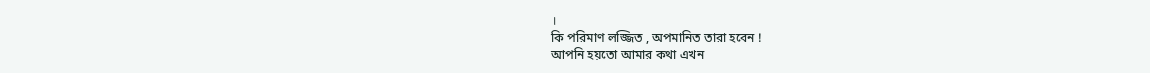।
কি পরিমাণ লজ্জিত , অপমানিত তারা হবেন !
আপনি হয়তো আমার কথা এখন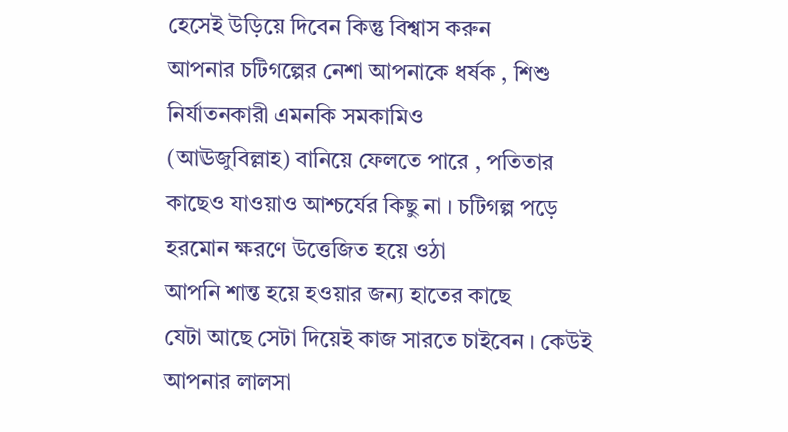হেসেই উড়িয়ে দিবেন কিন্তু বিশ্বাস করুন
আপনার চটিগল্পের নেশা আপনাকে ধর্ষক , শিশু নির্যাতনকারী এমনকি সমকামিও
(আঊজুবিল্লাহ) বানিয়ে ফেলতে পারে , পতিতার
কাছেও যাওয়াও আশ্চর্যের কিছু না । চটিগল্প পড়ে হরমোন ক্ষরণে উত্তেজিত হয়ে ওঠা
আপনি শান্ত হয়ে হওয়ার জন্য হাতের কাছে
যেটা আছে সেটা দিয়েই কাজ সারতে চাইবেন । কেউই আপনার লালসা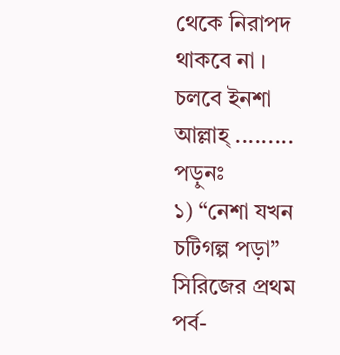থেকে নিরাপদ থাকবে না ।
চলবে ইনশা আল্লাহ্ .........
পড়ুনঃ
১) “নেশা যখন চটিগল্প পড়া”
সিরিজের প্রথম পর্ব-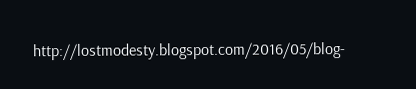http://lostmodesty.blogspot.com/2016/05/blog-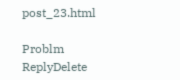post_23.html

Problm
ReplyDelete